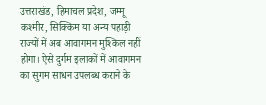उत्तराखंड, हिमाचल प्रदेश, जम्मू कश्मीर, सिक्किम या अन्य पहाड़ी राज्यों में अब आवागमन मुश्किल नहीं होगा। ऐसे दुर्गम इलाकों में आवागमन का सुगम साधन उपलब्ध कराने के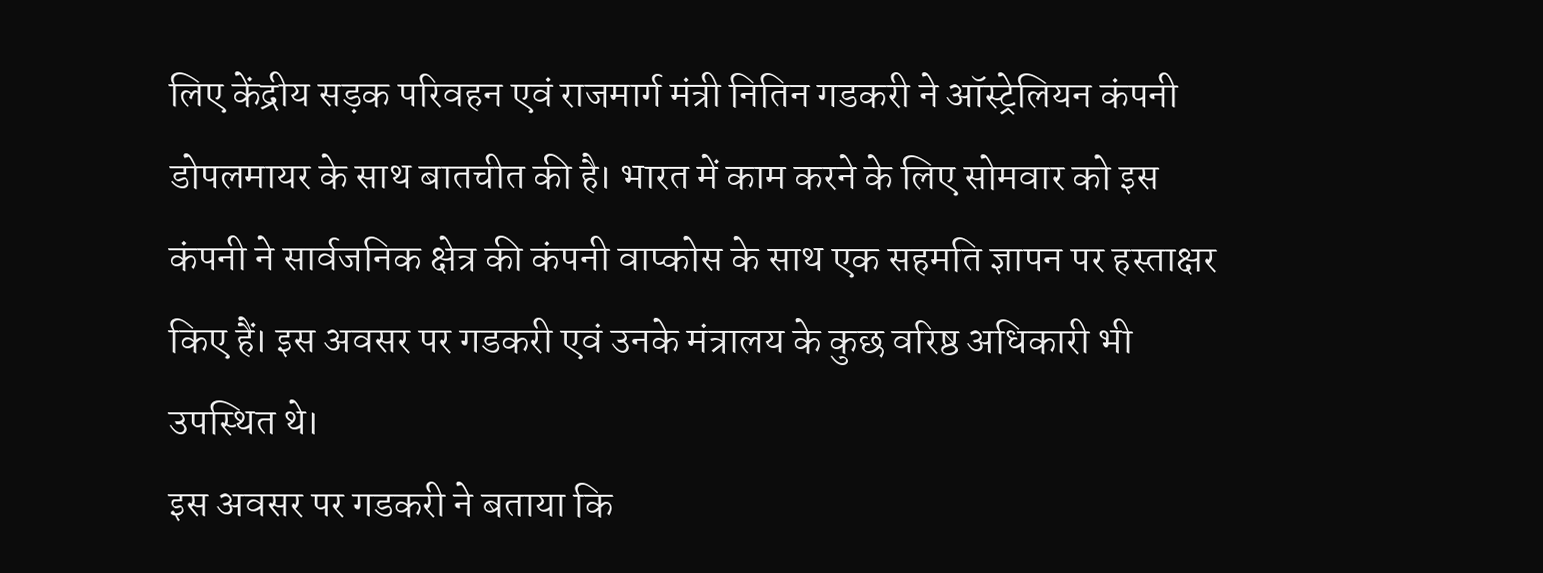लिए केंद्रीय सड़क परिवहन एवं राजमार्ग मंत्री नितिन गडकरी ने ऑस्ट्रेलियन कंपनी डोपलमायर के साथ बातचीत की है। भारत में काम करने के लिए सोमवार को इस कंपनी ने सार्वजनिक क्षेत्र की कंपनी वाप्कोस के साथ एक सहमति ज्ञापन पर हस्ताक्षर किए हैं। इस अवसर पर गडकरी एवं उनके मंत्रालय के कुछ वरिष्ठ अधिकारी भी उपस्थित थे।
इस अवसर पर गडकरी ने बताया कि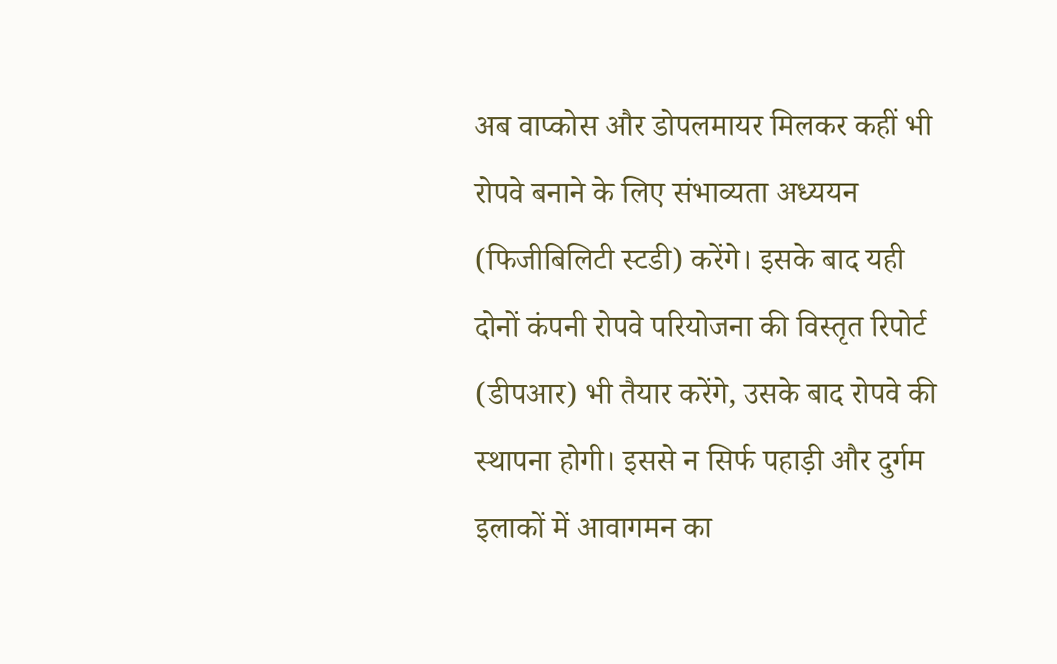अब वाप्कोस और डोपलमायर मिलकर कहीं भी रोपवे बनाने के लिए संभाव्यता अध्ययन (फिजीबिलिटी स्टडी) करेंगे। इसके बाद यही दोनों कंपनी रोपवे परियोजना की विस्तृत रिपोर्ट (डीपआर) भी तैयार करेंगे, उसके बाद रोपवे की स्थापना होगी। इससे न सिर्फ पहाड़ी और दुर्गम इलाकों में आवागमन का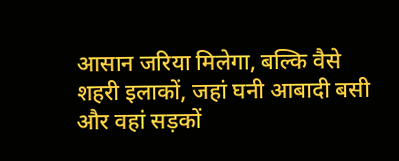आसान जरिया मिलेगा, बल्कि वैसे शहरी इलाकों, जहां घनी आबादी बसी और वहां सड़कों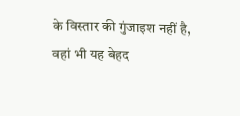के विस्तार की गुंजाइश नहीं है, वहां भी यह बेहद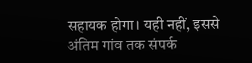सहायक होगा। यही नहीं, इससे अंतिम गांव तक संपर्क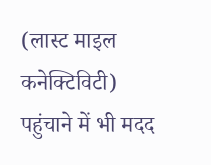(लास्ट माइल कनेक्टिविटी) पहुंचाने में भी मदद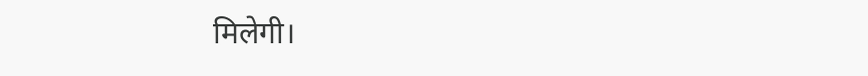मिलेगी।